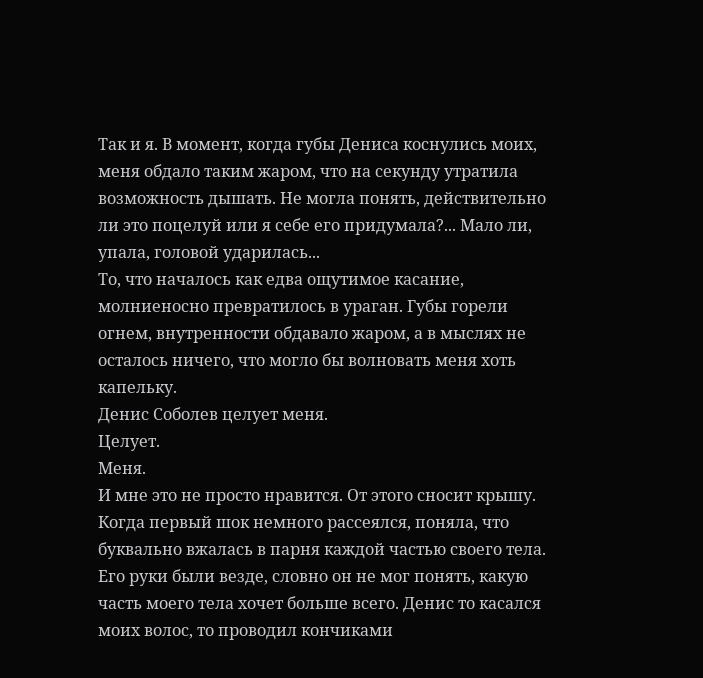Так и я. В момент, когда губы Дениса коснулись моих, меня обдало таким жаром, что на секунду утратила возможность дышать. Не могла понять, действительно ли это поцелуй или я себе его придумала?... Мало ли, упала, головой ударилась...
То, что началось как едва ощутимое касание, молниеносно превратилось в ураган. Губы горели огнем, внутренности обдавало жаром, а в мыслях не осталось ничего, что могло бы волновать меня хоть капельку.
Денис Соболев целует меня.
Целует.
Меня.
И мне это не просто нравится. От этого сносит крышу.
Когда первый шок немного рассеялся, поняла, что буквально вжалась в парня каждой частью своего тела. Его руки были везде, словно он не мог понять, какую часть моего тела хочет больше всего. Денис то касался моих волос, то проводил кончиками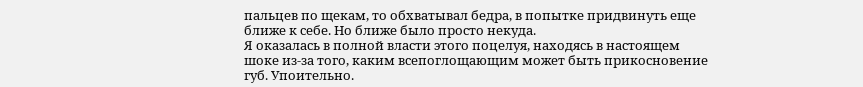пальцев по щекам, то обхватывал бедра, в попытке придвинуть еще ближе к себе. Но ближе было просто некуда.
Я оказалась в полной власти этого поцелуя, находясь в настоящем шоке из-за того, каким всепоглощающим может быть прикосновение губ. Упоительно.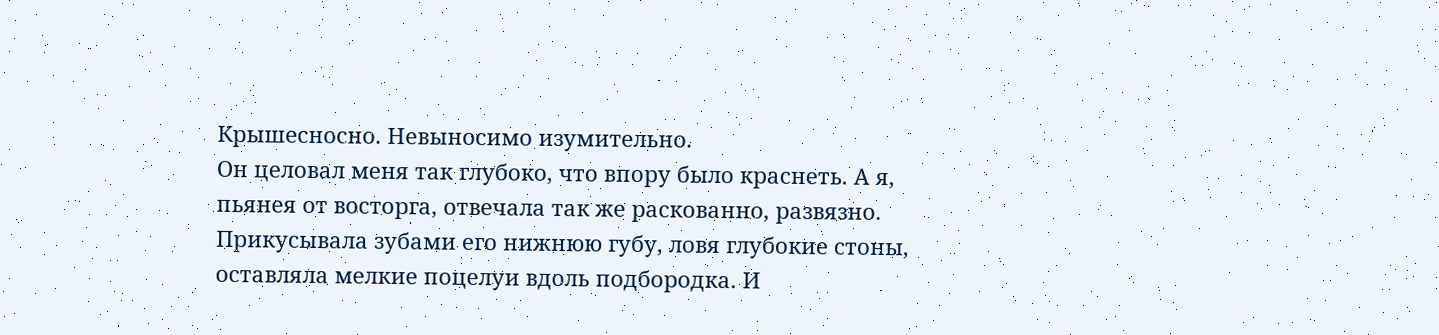Крышесносно. Невыносимо изумительно.
Он целовал меня так глубоко, что впору было краснеть. А я, пьянея от восторга, отвечала так же раскованно, развязно. Прикусывала зубами его нижнюю губу, ловя глубокие стоны, оставляла мелкие поцелуи вдоль подбородка. И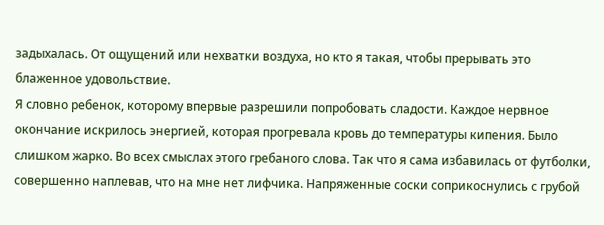задыхалась. От ощущений или нехватки воздуха, но кто я такая, чтобы прерывать это блаженное удовольствие.
Я словно ребенок, которому впервые разрешили попробовать сладости. Каждое нервное окончание искрилось энергией, которая прогревала кровь до температуры кипения. Было слишком жарко. Во всех смыслах этого гребаного слова. Так что я сама избавилась от футболки, совершенно наплевав, что на мне нет лифчика. Напряженные соски соприкоснулись с грубой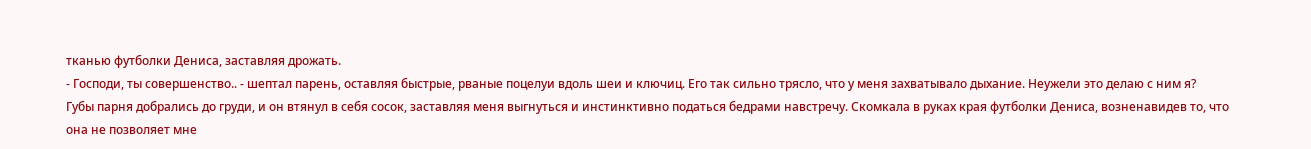тканью футболки Дениса, заставляя дрожать.
- Господи, ты совершенство.. - шептал парень, оставляя быстрые, рваные поцелуи вдоль шеи и ключиц. Его так сильно трясло, что у меня захватывало дыхание. Неужели это делаю с ним я?
Губы парня добрались до груди, и он втянул в себя сосок, заставляя меня выгнуться и инстинктивно податься бедрами навстречу. Скомкала в руках края футболки Дениса, возненавидев то, что она не позволяет мне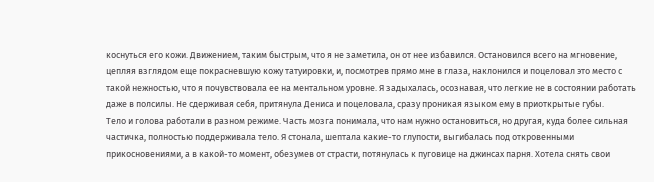коснуться его кожи. Движением, таким быстрым, что я не заметила, он от нее избавился. Остановился всего на мгновение, цепляя взглядом еще покрасневшую кожу татуировки, и, посмотрев прямо мне в глаза, наклонился и поцеловал это место с такой нежностью, что я почувствовала ее на ментальном уровне. Я задыхалась, осознавая, что легкие не в состоянии работать даже в полсилы. Не сдерживая себя, притянула Дениса и поцеловала, сразу проникая языком ему в приоткрытые губы.
Тело и голова работали в разном режиме. Часть мозга понимала, что нам нужно остановиться, но другая, куда более сильная частичка, полностью поддерживала тело. Я стонала, шептала какие-то глупости, выгибалась под откровенными прикосновениями, а в какой-то момент, обезумев от страсти, потянулась к пуговице на джинсах парня. Хотела снять свои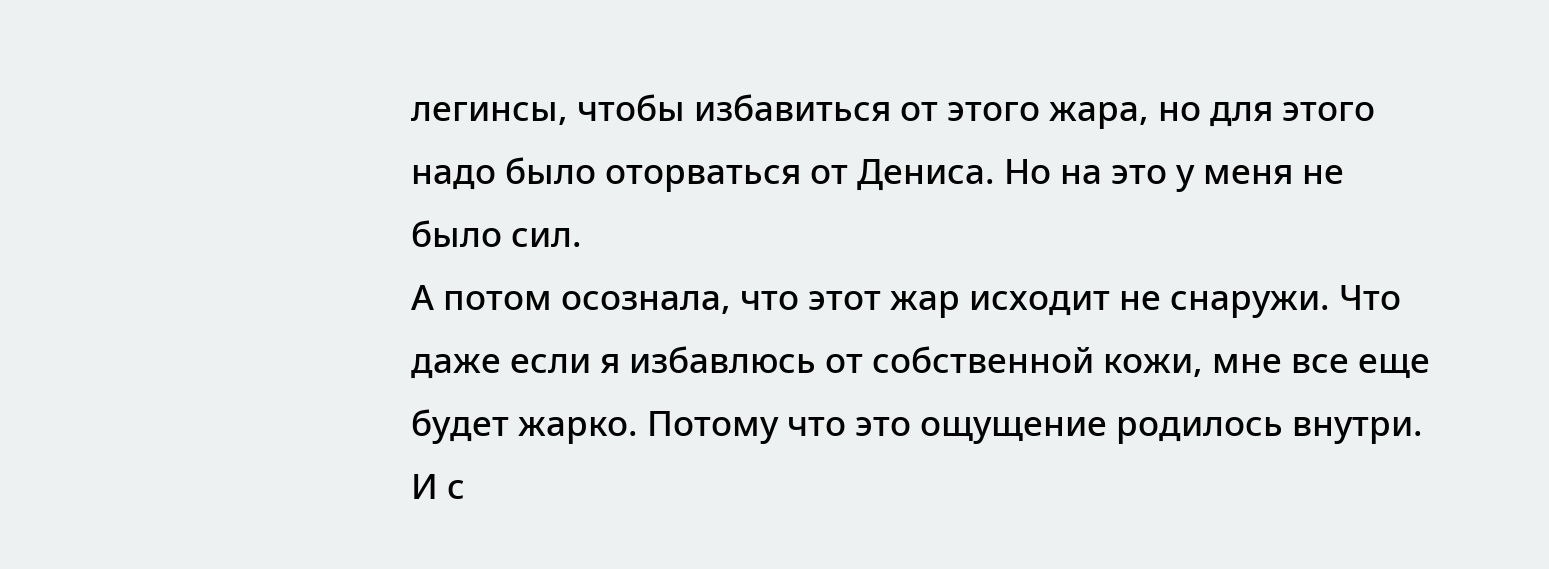легинсы, чтобы избавиться от этого жара, но для этого надо было оторваться от Дениса. Но на это у меня не было сил.
А потом осознала, что этот жар исходит не снаружи. Что даже если я избавлюсь от собственной кожи, мне все еще будет жарко. Потому что это ощущение родилось внутри. И с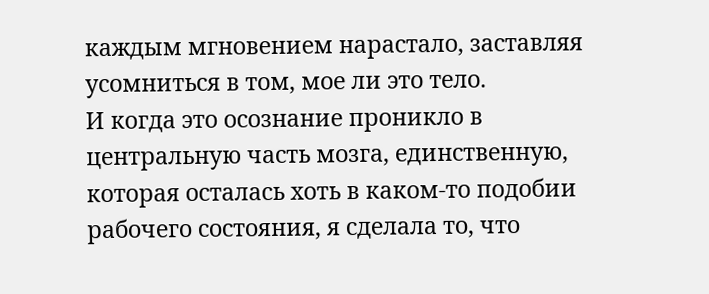каждым мгновением нарастало, заставляя усомниться в том, мое ли это тело.
И когда это осознание проникло в центральную часть мозга, единственную, которая осталась хоть в каком-то подобии рабочего состояния, я сделала то, что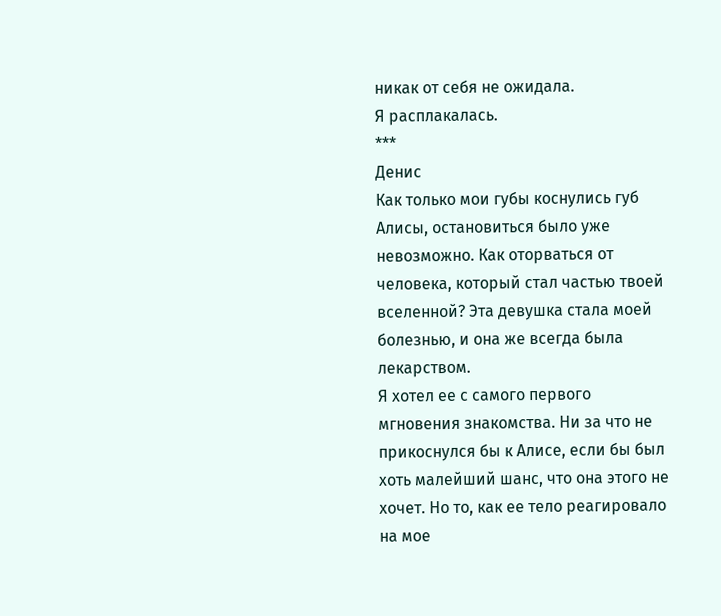никак от себя не ожидала.
Я расплакалась.
***
Денис
Как только мои губы коснулись губ Алисы, остановиться было уже невозможно. Как оторваться от человека, который стал частью твоей вселенной? Эта девушка стала моей болезнью, и она же всегда была лекарством.
Я хотел ее с самого первого мгновения знакомства. Ни за что не прикоснулся бы к Алисе, если бы был хоть малейший шанс, что она этого не хочет. Но то, как ее тело реагировало на мое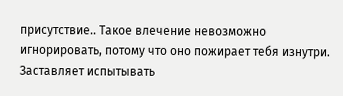присутствие.. Такое влечение невозможно игнорировать, потому что оно пожирает тебя изнутри. Заставляет испытывать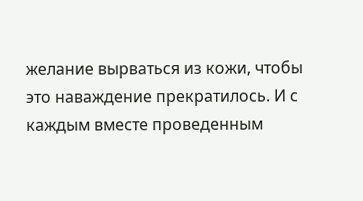желание вырваться из кожи, чтобы это наваждение прекратилось. И с каждым вместе проведенным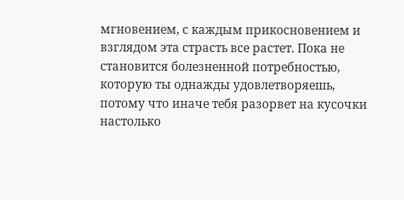мгновением, с каждым прикосновением и взглядом эта страсть все растет. Пока не становится болезненной потребностью, которую ты однажды удовлетворяешь, потому что иначе тебя разорвет на кусочки настолько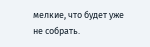мелкие, что будет уже не собрать.